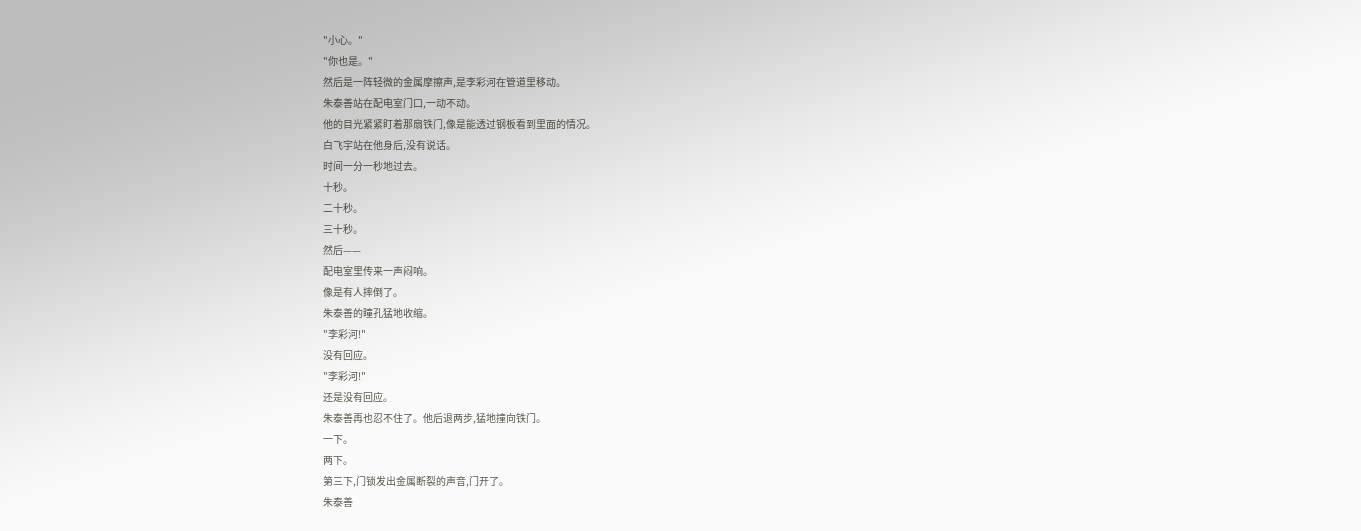"小心。"
"你也是。"
然后是一阵轻微的金属摩擦声,是李彩河在管道里移动。
朱泰善站在配电室门口,一动不动。
他的目光紧紧盯着那扇铁门,像是能透过钢板看到里面的情况。
白飞宇站在他身后,没有说话。
时间一分一秒地过去。
十秒。
二十秒。
三十秒。
然后——
配电室里传来一声闷响。
像是有人摔倒了。
朱泰善的瞳孔猛地收缩。
"李彩河!"
没有回应。
"李彩河!"
还是没有回应。
朱泰善再也忍不住了。他后退两步,猛地撞向铁门。
一下。
两下。
第三下,门锁发出金属断裂的声音,门开了。
朱泰善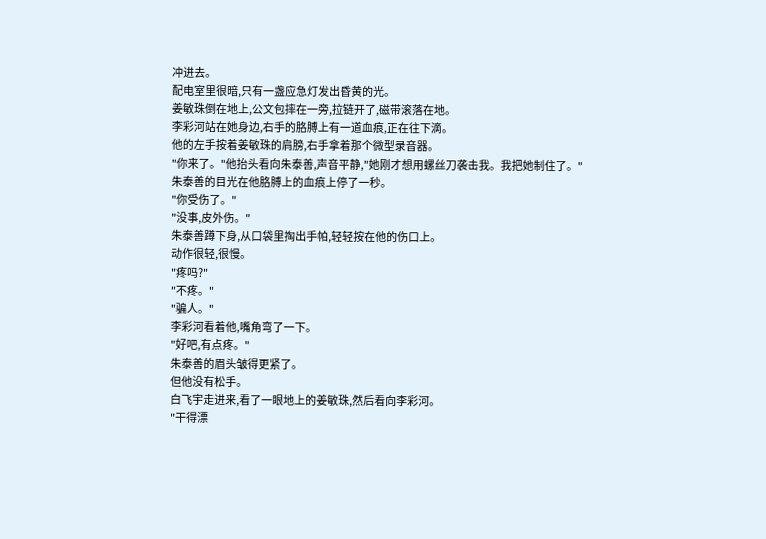冲进去。
配电室里很暗,只有一盏应急灯发出昏黄的光。
姜敏珠倒在地上,公文包摔在一旁,拉链开了,磁带滚落在地。
李彩河站在她身边,右手的胳膊上有一道血痕,正在往下滴。
他的左手按着姜敏珠的肩膀,右手拿着那个微型录音器。
"你来了。"他抬头看向朱泰善,声音平静,"她刚才想用螺丝刀袭击我。我把她制住了。"
朱泰善的目光在他胳膊上的血痕上停了一秒。
"你受伤了。"
"没事,皮外伤。"
朱泰善蹲下身,从口袋里掏出手帕,轻轻按在他的伤口上。
动作很轻,很慢。
"疼吗?"
"不疼。"
"骗人。"
李彩河看着他,嘴角弯了一下。
"好吧,有点疼。"
朱泰善的眉头皱得更紧了。
但他没有松手。
白飞宇走进来,看了一眼地上的姜敏珠,然后看向李彩河。
"干得漂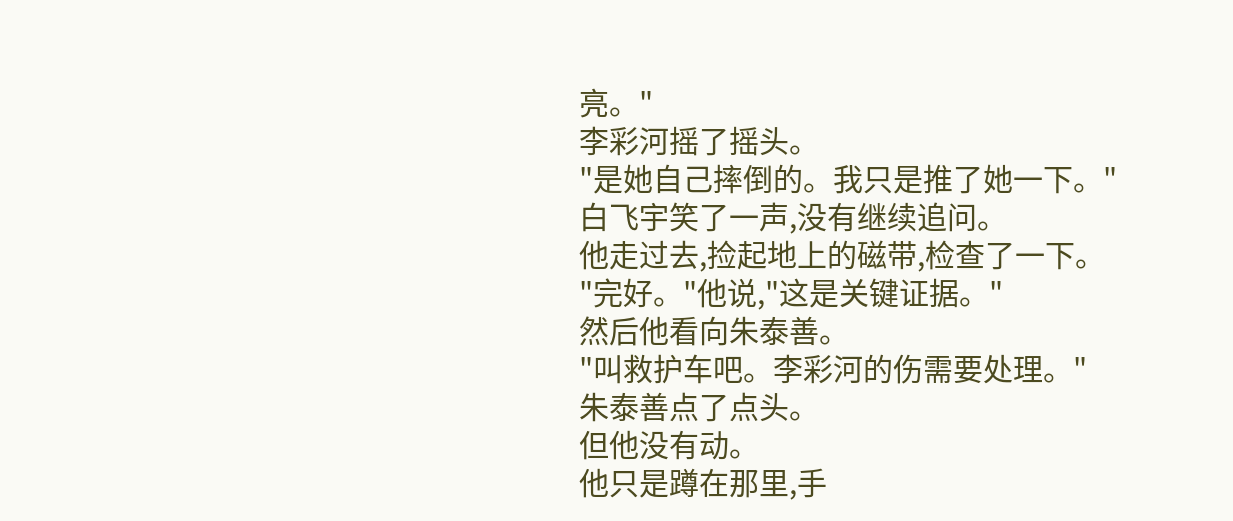亮。"
李彩河摇了摇头。
"是她自己摔倒的。我只是推了她一下。"
白飞宇笑了一声,没有继续追问。
他走过去,捡起地上的磁带,检查了一下。
"完好。"他说,"这是关键证据。"
然后他看向朱泰善。
"叫救护车吧。李彩河的伤需要处理。"
朱泰善点了点头。
但他没有动。
他只是蹲在那里,手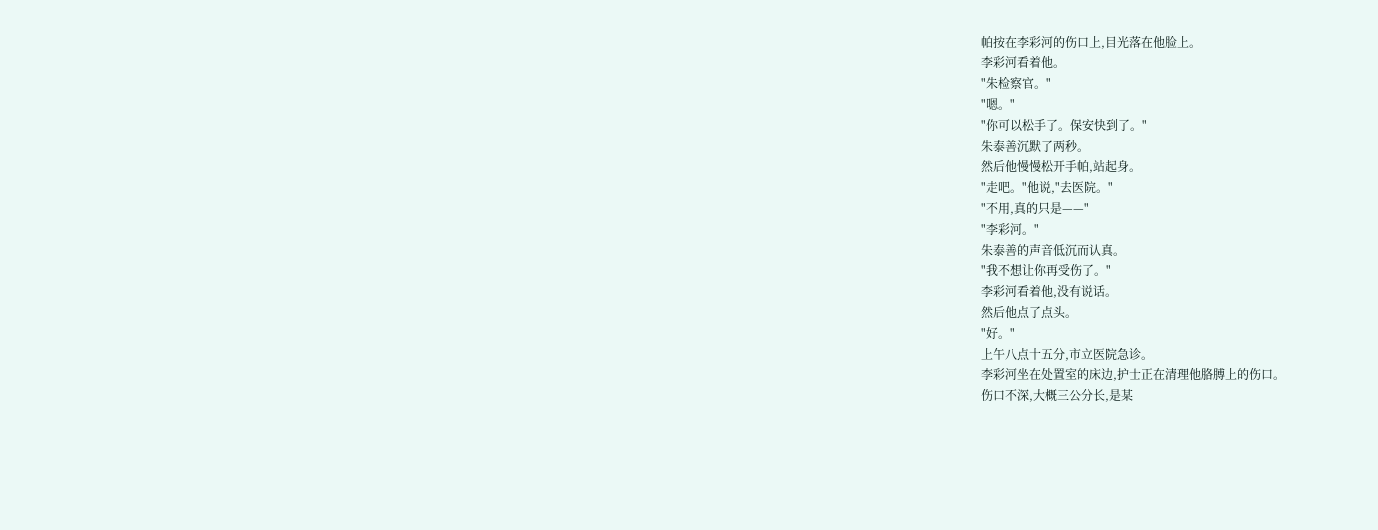帕按在李彩河的伤口上,目光落在他脸上。
李彩河看着他。
"朱检察官。"
"嗯。"
"你可以松手了。保安快到了。"
朱泰善沉默了两秒。
然后他慢慢松开手帕,站起身。
"走吧。"他说,"去医院。"
"不用,真的只是——"
"李彩河。"
朱泰善的声音低沉而认真。
"我不想让你再受伤了。"
李彩河看着他,没有说话。
然后他点了点头。
"好。"
上午八点十五分,市立医院急诊。
李彩河坐在处置室的床边,护士正在清理他胳膊上的伤口。
伤口不深,大概三公分长,是某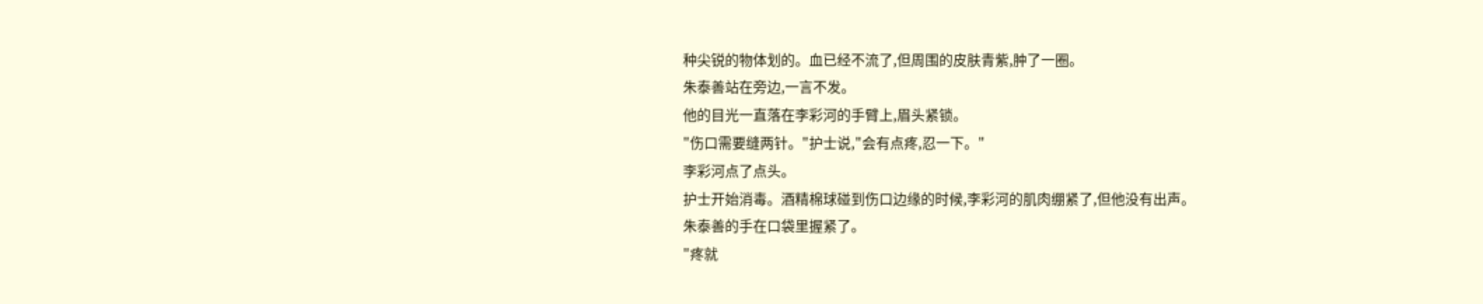种尖锐的物体划的。血已经不流了,但周围的皮肤青紫,肿了一圈。
朱泰善站在旁边,一言不发。
他的目光一直落在李彩河的手臂上,眉头紧锁。
"伤口需要缝两针。"护士说,"会有点疼,忍一下。"
李彩河点了点头。
护士开始消毒。酒精棉球碰到伤口边缘的时候,李彩河的肌肉绷紧了,但他没有出声。
朱泰善的手在口袋里握紧了。
"疼就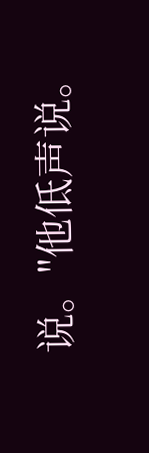说。"他低声说。